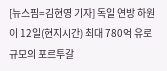[뉴스핌=김현영 기자] 독일 연방 하원이 12일(현지시간) 최대 780억 유로 규모의 포르투갈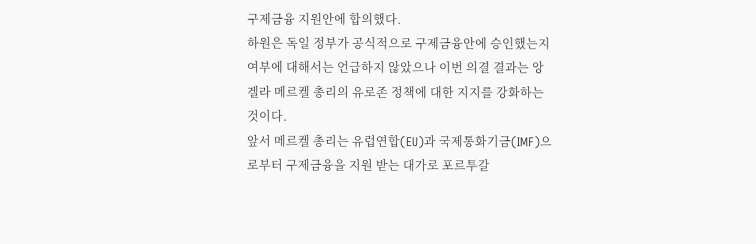구제금융 지원안에 합의했다.
하원은 독일 정부가 공식적으로 구제금융안에 승인했는지 여부에 대해서는 언급하지 않았으나 이번 의결 결과는 앙겔라 메르켈 총리의 유로존 정책에 대한 지지를 강화하는 것이다.
앞서 메르켈 총리는 유럽연합(EU)과 국제통화기금(IMF)으로부터 구제금융을 지원 받는 대가로 포르투갈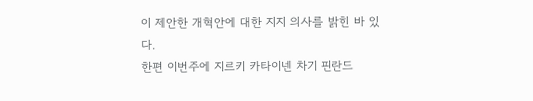이 제안한 개혁안에 대한 지지 의사를 밝힌 바 있다.
한편 이번주에 지르키 카타이넨 차기 핀란드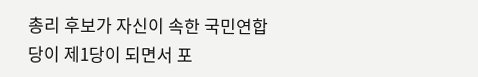총리 후보가 자신이 속한 국민연합당이 제1당이 되면서 포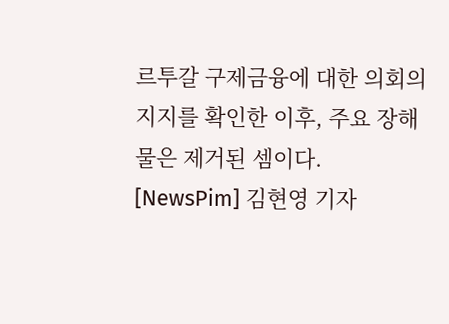르투갈 구제금융에 대한 의회의 지지를 확인한 이후, 주요 장해물은 제거된 셈이다.
[NewsPim] 김현영 기자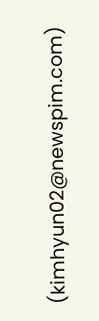(kimhyun02@newspim.com)